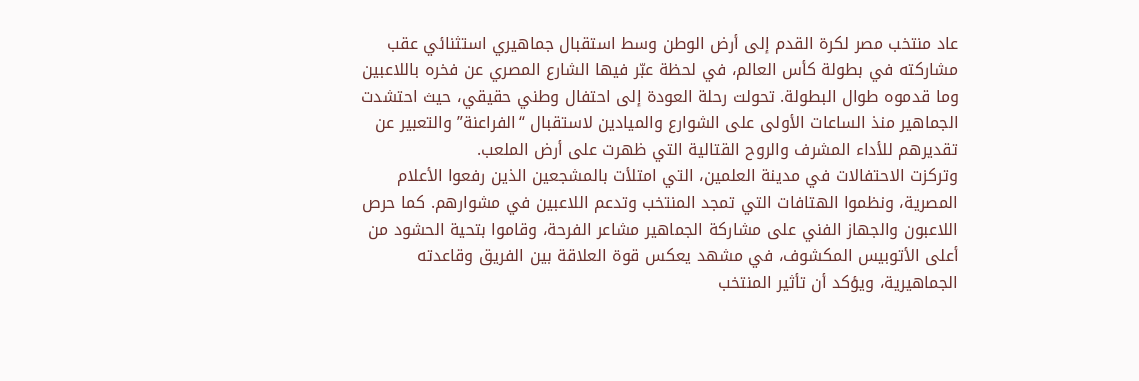عاد منتخب مصر لكرة القدم إلى أرض الوطن وسط استقبال جماهيري استثنائي عقب مشاركته في بطولة كأس العالم، في لحظة عبّر فيها الشارع المصري عن فخره باللاعبين وما قدموه طوال البطولة. تحولت رحلة العودة إلى احتفال وطني حقيقي، حيث احتشدت الجماهير منذ الساعات الأولى على الشوارع والميادين لاستقبال “الفراعنة” والتعبير عن تقديرهم للأداء المشرف والروح القتالية التي ظهرت على أرض الملعب.
وتركزت الاحتفالات في مدينة العلمين، التي امتلأت بالمشجعين الذين رفعوا الأعلام المصرية، ونظموا الهتافات التي تمجد المنتخب وتدعم اللاعبين في مشوارهم. كما حرص اللاعبون والجهاز الفني على مشاركة الجماهير مشاعر الفرحة، وقاموا بتحية الحشود من أعلى الأتوبيس المكشوف، في مشهد يعكس قوة العلاقة بين الفريق وقاعدته الجماهيرية، ويؤكد أن تأثير المنتخب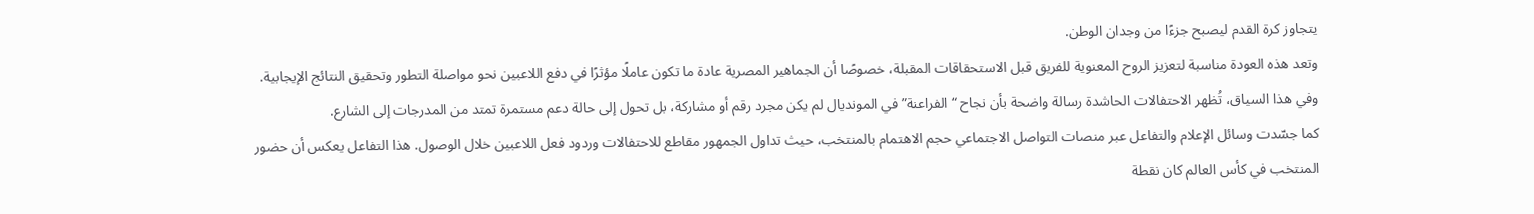يتجاوز كرة القدم ليصبح جزءًا من وجدان الوطن.
وتعد هذه العودة مناسبة لتعزيز الروح المعنوية للفريق قبل الاستحقاقات المقبلة، خصوصًا أن الجماهير المصرية عادة ما تكون عاملًا مؤثرًا في دفع اللاعبين نحو مواصلة التطور وتحقيق النتائج الإيجابية. وفي هذا السياق، تُظهر الاحتفالات الحاشدة رسالة واضحة بأن نجاح “الفراعنة” في المونديال لم يكن مجرد رقم أو مشاركة، بل تحول إلى حالة دعم مستمرة تمتد من المدرجات إلى الشارع.
كما جسّدت وسائل الإعلام والتفاعل عبر منصات التواصل الاجتماعي حجم الاهتمام بالمنتخب، حيث تداول الجمهور مقاطع للاحتفالات وردود فعل اللاعبين خلال الوصول. هذا التفاعل يعكس أن حضور المنتخب في كأس العالم كان نقطة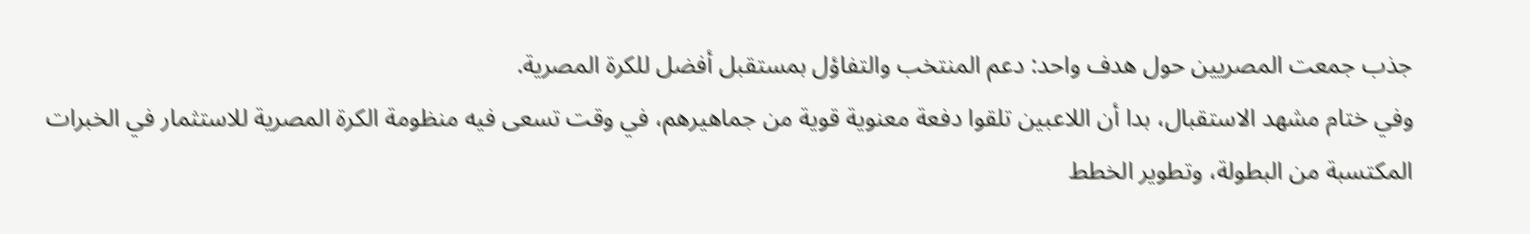جذب جمعت المصريين حول هدف واحد: دعم المنتخب والتفاؤل بمستقبل أفضل للكرة المصرية.
وفي ختام مشهد الاستقبال، بدا أن اللاعبين تلقوا دفعة معنوية قوية من جماهيرهم، في وقت تسعى فيه منظومة الكرة المصرية للاستثمار في الخبرات المكتسبة من البطولة، وتطوير الخطط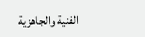الفنية والجاهزية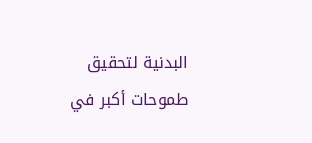البدنية لتحقيق طموحات أكبر في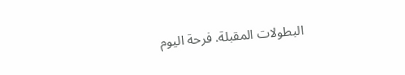البطولات المقبلة. فرحة اليوم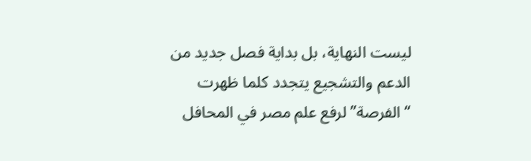ليست النهاية، بل بداية فصل جديد من الدعم والتشجيع يتجدد كلما ظهرت “الفرصة” لرفع علم مصر في المحافل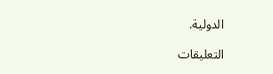الدولية.

التعليقات